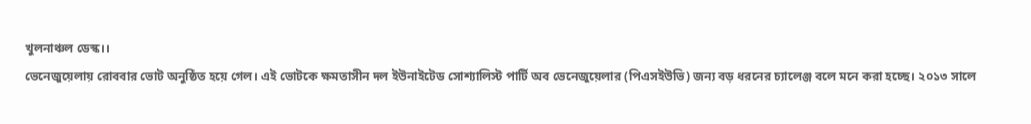খুলনাঞ্চল ডেস্ক।।
ভেনেজুয়েলায় রোববার ভোট অনুষ্ঠিত হয়ে গেল। এই ভোটকে ক্ষমতাসীন দল ইউনাইটেড সোশ্যালিস্ট পার্টি অব ভেনেজুয়েলার (পিএসইউভি) জন্য বড় ধরনের চ্যালেঞ্জ বলে মনে করা হচ্ছে। ২০১৩ সালে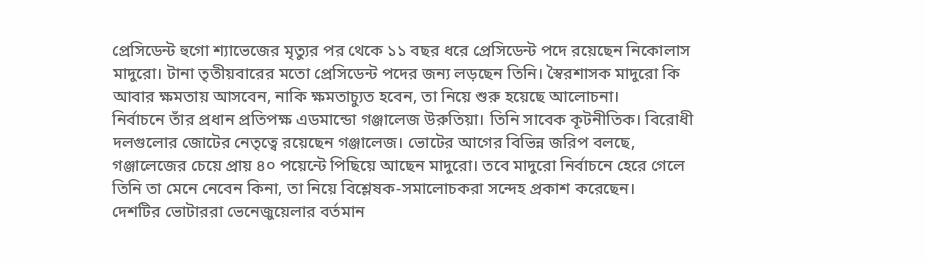প্রেসিডেন্ট হুগো শ্যাভেজের মৃত্যুর পর থেকে ১১ বছর ধরে প্রেসিডেন্ট পদে রয়েছেন নিকোলাস মাদুরো। টানা তৃতীয়বারের মতো প্রেসিডেন্ট পদের জন্য লড়ছেন তিনি। স্বৈরশাসক মাদুরো কি আবার ক্ষমতায় আসবেন, নাকি ক্ষমতাচ্যুত হবেন, তা নিয়ে শুরু হয়েছে আলোচনা।
নির্বাচনে তাঁর প্রধান প্রতিপক্ষ এডমান্ডো গঞ্জালেজ উরুতিয়া। তিনি সাবেক কূটনীতিক। বিরোধী দলগুলোর জোটের নেতৃত্বে রয়েছেন গঞ্জালেজ। ভোটের আগের বিভিন্ন জরিপ বলছে, গঞ্জালেজের চেয়ে প্রায় ৪০ পয়েন্টে পিছিয়ে আছেন মাদুরো। তবে মাদুরো নির্বাচনে হেরে গেলে তিনি তা মেনে নেবেন কিনা, তা নিয়ে বিশ্লেষক-সমালোচকরা সন্দেহ প্রকাশ করেছেন।
দেশটির ভোটাররা ভেনেজুয়েলার বর্তমান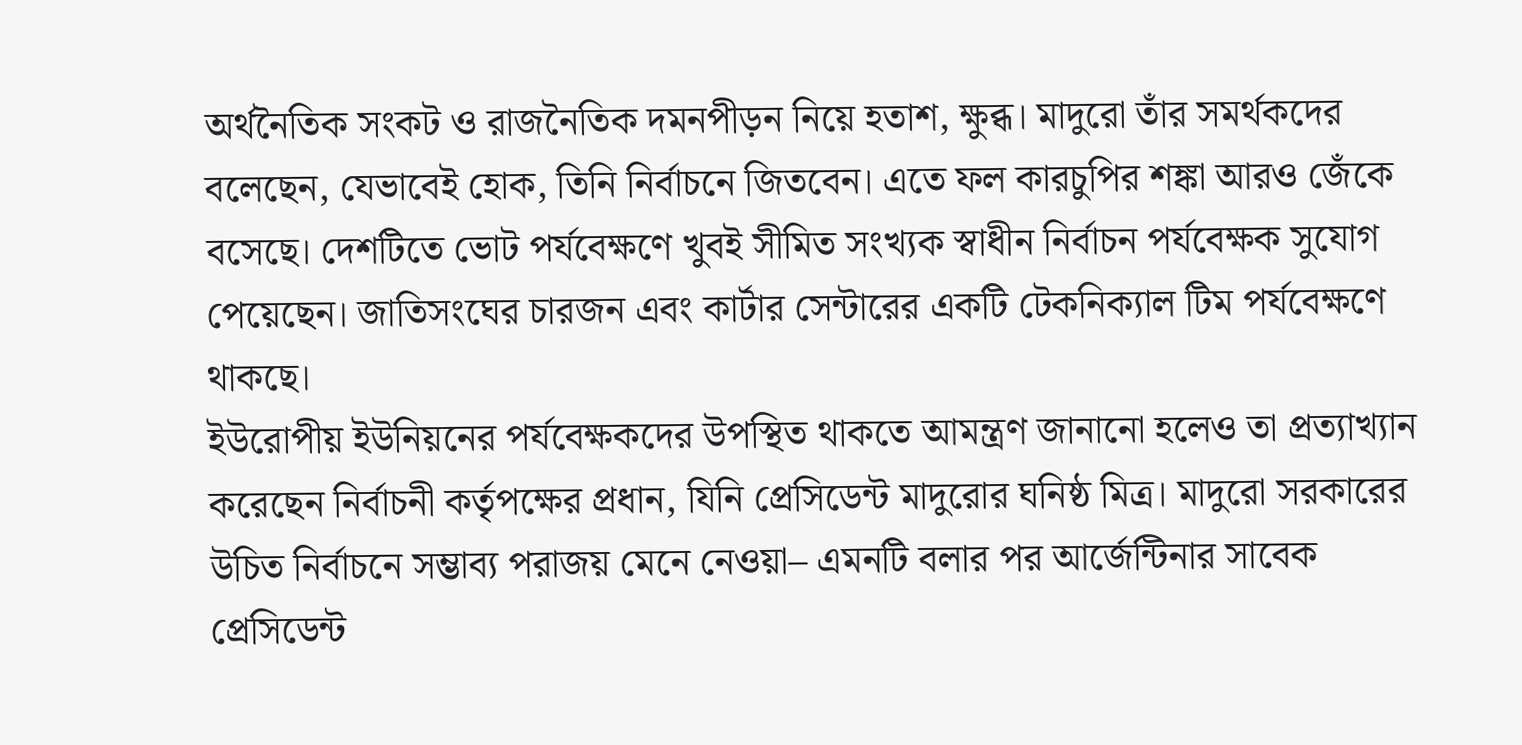অর্থনৈতিক সংকট ও রাজনৈতিক দমনপীড়ন নিয়ে হতাশ, ক্ষুব্ধ। মাদুরো তাঁর সমর্থকদের বলেছেন, যেভাবেই হোক, তিনি নির্বাচনে জিতবেন। এতে ফল কারচুপির শঙ্কা আরও জেঁকে বসেছে। দেশটিতে ভোট পর্যবেক্ষণে খুবই সীমিত সংখ্যক স্বাধীন নির্বাচন পর্যবেক্ষক সুযোগ পেয়েছেন। জাতিসংঘের চারজন এবং কার্টার সেন্টারের একটি টেকনিক্যাল টিম পর্যবেক্ষণে থাকছে।
ইউরোপীয় ইউনিয়নের পর্যবেক্ষকদের উপস্থিত থাকতে আমন্ত্রণ জানানো হলেও তা প্রত্যাখ্যান করেছেন নির্বাচনী কর্তৃপক্ষের প্রধান, যিনি প্রেসিডেন্ট মাদুরোর ঘনিষ্ঠ মিত্র। মাদুরো সরকারের উচিত নির্বাচনে সম্ভাব্য পরাজয় মেনে নেওয়া– এমনটি বলার পর আর্জেন্টিনার সাবেক প্রেসিডেন্ট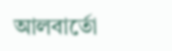আলবার্তো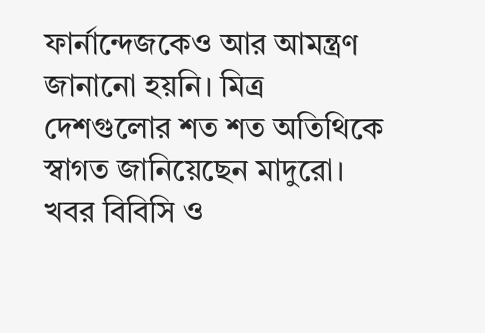ফার্নান্দেজকেও আর আমন্ত্রণ জানানো হয়নি। মিত্র দেশগুলোর শত শত অতিথিকে স্বাগত জানিয়েছেন মাদুরো। খবর বিবিসি ও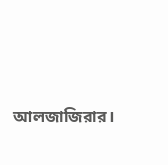আলজাজিরার।